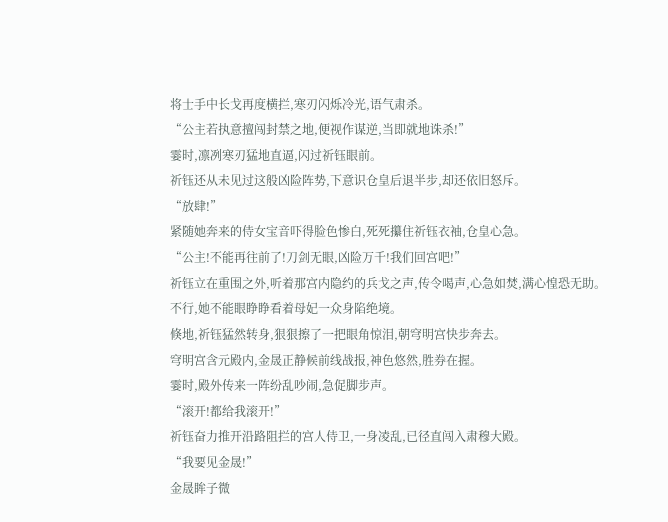将士手中长戈再度横拦,寒刃闪烁冷光,语气肃杀。
“公主若执意擅闯封禁之地,便视作谋逆,当即就地诛杀!”
霎时,凛冽寒刃猛地直逼,闪过祈钰眼前。
祈钰还从未见过这般凶险阵势,下意识仓皇后退半步,却还依旧怒斥。
“放肆!”
紧随她奔来的侍女宝音吓得脸色惨白,死死攥住祈钰衣袖,仓皇心急。
“公主!不能再往前了!刀剑无眼,凶险万千!我们回宫吧!”
祈钰立在重围之外,听着那宫内隐约的兵戈之声,传令喝声,心急如焚,满心惶恐无助。
不行,她不能眼睁睁看着母妃一众身陷绝境。
倏地,祈钰猛然转身,狠狠擦了一把眼角惊泪,朝穹明宫快步奔去。
穹明宫含元殿内,金晟正静候前线战报,神色悠然,胜券在握。
霎时,殿外传来一阵纷乱吵闹,急促脚步声。
“滚开!都给我滚开!”
祈钰奋力推开沿路阻拦的宫人侍卫,一身凌乱,已径直闯入肃穆大殿。
“我要见金晟!”
金晟眸子微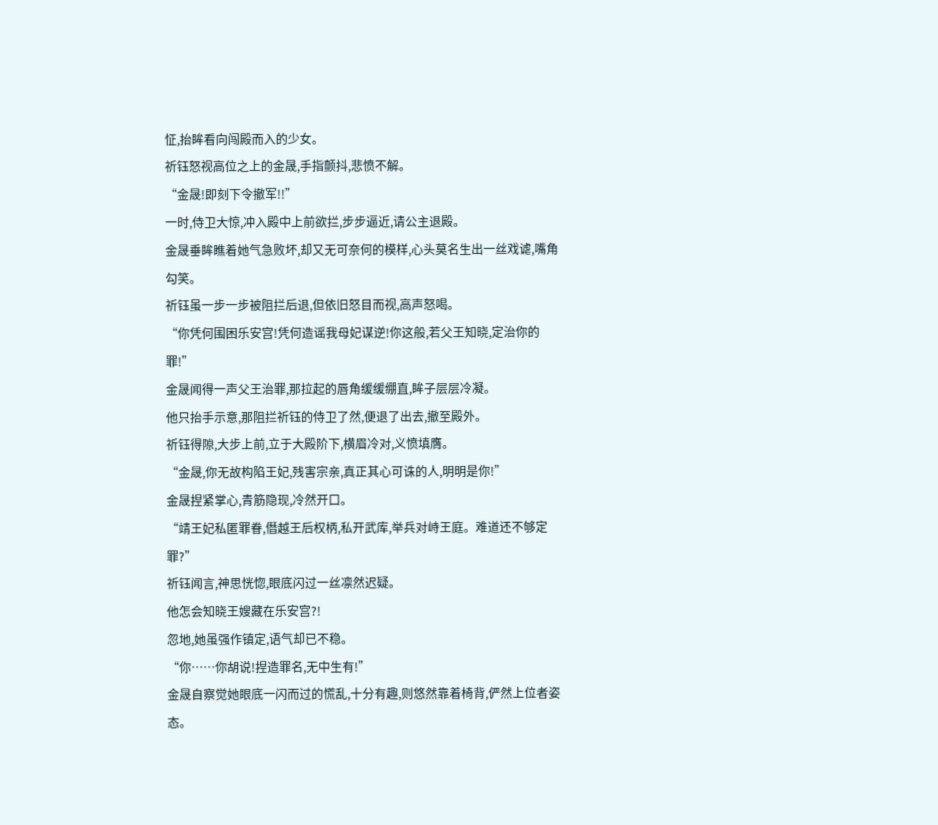怔,抬眸看向闯殿而入的少女。
祈钰怒视高位之上的金晟,手指颤抖,悲愤不解。
“金晟!即刻下令撤军!!”
一时,侍卫大惊,冲入殿中上前欲拦,步步逼近,请公主退殿。
金晟垂眸瞧着她气急败坏,却又无可奈何的模样,心头莫名生出一丝戏谑,嘴角勾笑。
祈钰虽一步一步被阻拦后退,但依旧怒目而视,高声怒喝。
“你凭何围困乐安宫!凭何造谣我母妃谋逆!你这般,若父王知晓,定治你的罪!”
金晟闻得一声父王治罪,那拉起的唇角缓缓绷直,眸子层层冷凝。
他只抬手示意,那阻拦祈钰的侍卫了然,便退了出去,撤至殿外。
祈钰得隙,大步上前,立于大殿阶下,横眉冷对,义愤填膺。
“金晟,你无故构陷王妃,残害宗亲,真正其心可诛的人,明明是你!”
金晟捏紧掌心,青筋隐现,冷然开口。
“靖王妃私匿罪眷,僭越王后权柄,私开武库,举兵对峙王庭。难道还不够定罪?”
祈钰闻言,神思恍惚,眼底闪过一丝凛然迟疑。
他怎会知晓王嫂藏在乐安宫?!
忽地,她虽强作镇定,语气却已不稳。
“你……你胡说!捏造罪名,无中生有!”
金晟自察觉她眼底一闪而过的慌乱,十分有趣,则悠然靠着椅背,俨然上位者姿态。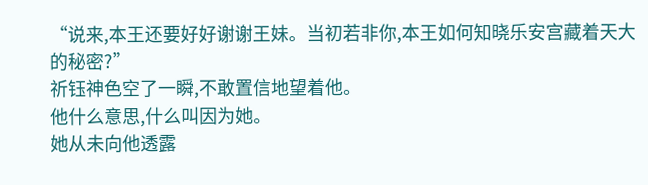“说来,本王还要好好谢谢王妹。当初若非你,本王如何知晓乐安宫藏着天大的秘密?”
祈钰神色空了一瞬,不敢置信地望着他。
他什么意思,什么叫因为她。
她从未向他透露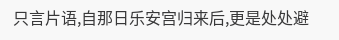只言片语,自那日乐安宫归来后,更是处处避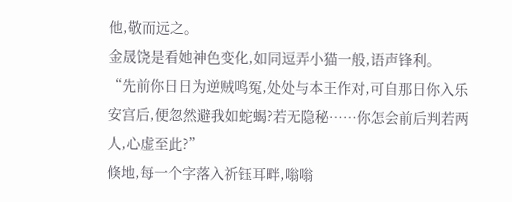他,敬而远之。
金晟饶是看她神色变化,如同逗弄小猫一般,语声锋利。
“先前你日日为逆贼鸣冤,处处与本王作对,可自那日你入乐安宫后,便忽然避我如蛇蝎?若无隐秘……你怎会前后判若两人,心虚至此?”
倏地,每一个字落入祈钰耳畔,嗡嗡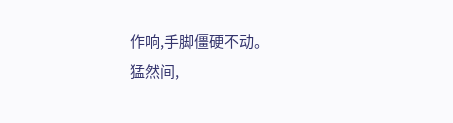作响,手脚僵硬不动。
猛然间,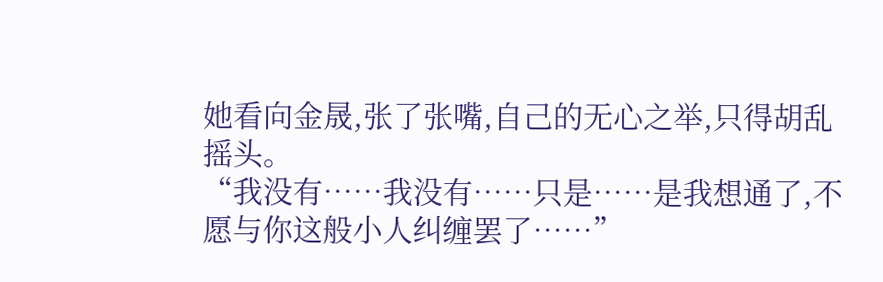她看向金晟,张了张嘴,自己的无心之举,只得胡乱摇头。
“我没有……我没有……只是……是我想通了,不愿与你这般小人纠缠罢了……”